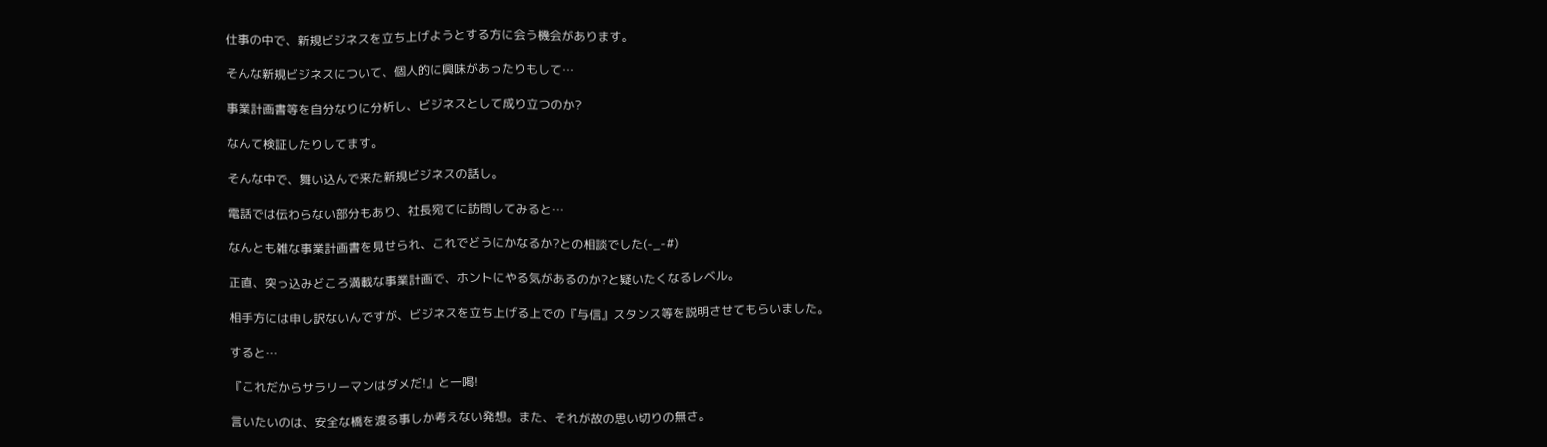仕事の中で、新規ビジネスを立ち上げようとする方に会う機会があります。

そんな新規ビジネスについて、個人的に興味があったりもして…

事業計画書等を自分なりに分析し、ビジネスとして成り立つのか?

なんて検証したりしてます。

そんな中で、舞い込んで来た新規ビジネスの話し。

電話では伝わらない部分もあり、社長宛てに訪問してみると…

なんとも雑な事業計画書を見せられ、これでどうにかなるか?との相談でした(-_-#)

正直、突っ込みどころ満載な事業計画で、ホントにやる気があるのか?と疑いたくなるレベル。

相手方には申し訳ないんですが、ビジネスを立ち上げる上での『与信』スタンス等を説明させてもらいました。

すると…

『これだからサラリーマンはダメだ!』と一喝!

言いたいのは、安全な橋を渡る事しか考えない発想。また、それが故の思い切りの無さ。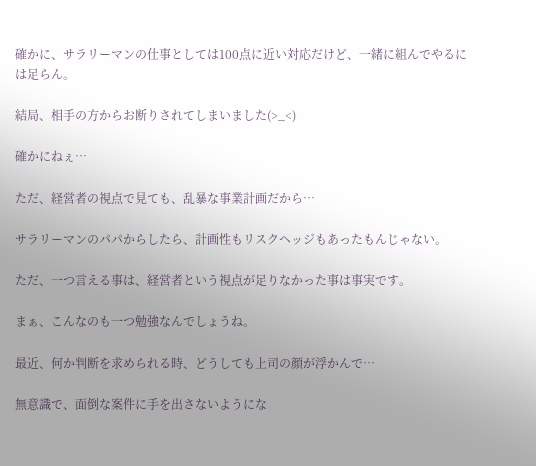確かに、サラリーマンの仕事としては100点に近い対応だけど、一緒に組んでやるには足らん。

結局、相手の方からお断りされてしまいました(>_<)

確かにねぇ…

ただ、経営者の視点で見ても、乱暴な事業計画だから…

サラリーマンのパパからしたら、計画性もリスクヘッジもあったもんじゃない。

ただ、一つ言える事は、経営者という視点が足りなかった事は事実です。

まぁ、こんなのも一つ勉強なんでしょうね。

最近、何か判断を求められる時、どうしても上司の顔が浮かんで…

無意識で、面倒な案件に手を出さないようにな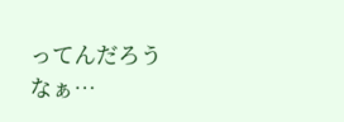ってんだろうなぁ…